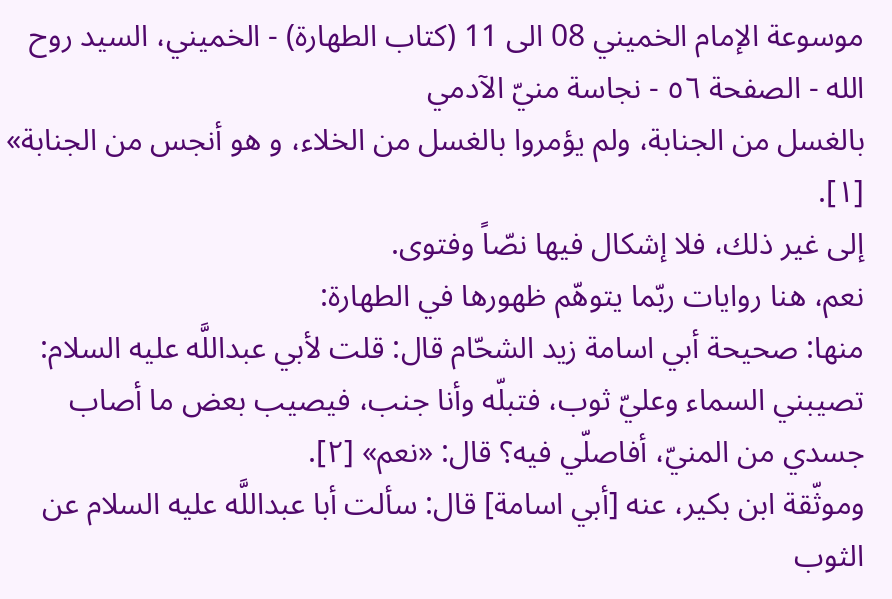موسوعة الإمام الخميني 08 الى 11 (كتاب الطهارة) - الخميني، السيد روح الله - الصفحة ٥٦ - نجاسة منيّ الآدمي
بالغسل من الجنابة، ولم يؤمروا بالغسل من الخلاء، و هو أنجس من الجنابة» [١].
إلى غير ذلك، فلا إشكال فيها نصّاً وفتوى.
نعم، هنا روايات ربّما يتوهّم ظهورها في الطهارة:
منها: صحيحة أبي اسامة زيد الشحّام قال: قلت لأبي عبداللَّه عليه السلام: تصيبني السماء وعليّ ثوب، فتبلّه وأنا جنب، فيصيب بعض ما أصاب جسدي من المنيّ، أفاصلّي فيه؟ قال: «نعم» [٢].
وموثّقة ابن بكير، عنه [أبي اسامة] قال: سألت أبا عبداللَّه عليه السلام عن الثوب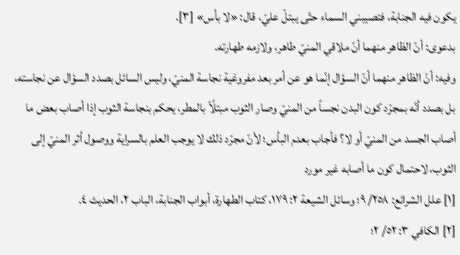يكون فيه الجنابة، فتصيبني السماء حتّى يبتلّ عليّ، قال: «لا بأس» [٣].
بدعوى: أنّ الظاهر منهما أنّ ملاقي المنيّ طاهر، ولازمه طهارته.
وفيه: أنّ الظاهر منهما أنّ السؤال إنّما هو عن أمر بعد مفروغية نجاسة المنيّ، وليس السائل بصدد السؤال عن نجاسته، بل بصدد أنّه بمجرّد كون البدن نجساً من المنيّ وصار الثوب مبتلًاّ بالمطر، يحكم بنجاسة الثوب إذا أصاب بعض ما أصاب الجسد من المنيّ أو لا؟ فأجاب بعدم البأس؛ لأنّ مجرّد ذلك لا يوجب العلم بالسراية ووصول أثر المنيّ إلى الثوب، لاحتمال كون ما أصابه غير مورد
[١] علل الشرائع: ٢٥٨/ ٩؛ وسائل الشيعة ٢: ١٧٩، كتاب الطهارة، أبواب الجنابة، الباب ٢، الحديث ٤.
[٢] الكافي ٣: ٥٢/ ٢؛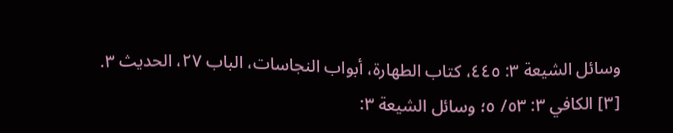وسائل الشيعة ٣: ٤٤٥، كتاب الطهارة، أبواب النجاسات، الباب ٢٧، الحديث ٣.
[٣] الكافي ٣: ٥٣/ ٥؛ وسائل الشيعة ٣: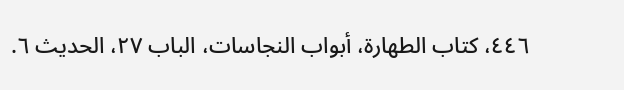٤٤٦، كتاب الطهارة، أبواب النجاسات، الباب ٢٧، الحديث ٦.